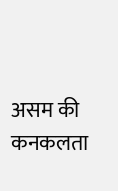असम की कनकलता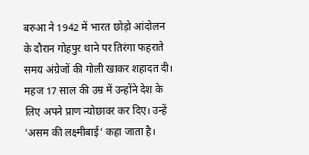बरुआ ने 1942 में भारत छोड़ो आंदोलन के दौरान गोहपुर थाने पर तिरंगा फहराते समय अंग्रेजों की गोली खाकर शहादत दी। महज 17 साल की उम्र में उन्होंने देश के लिए अपने प्राण न्योछावर कर दिए। उन्हें 'असम की लक्ष्मीबाई' कहा जाता है।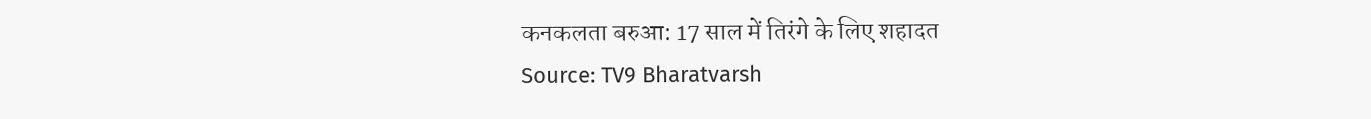कनकलता बरुआ: 17 साल में तिरंगे के लिए शहादत
Source: TV9 Bharatvarsh